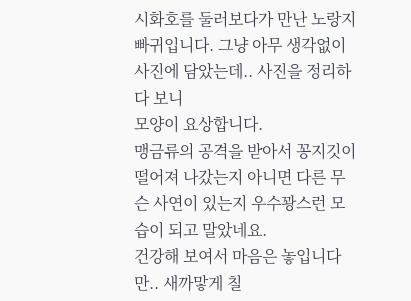시화호를 둘러보다가 만난 노랑지빠귀입니다. 그냥 아무 생각없이 사진에 담았는데.. 사진을 정리하다 보니
모양이 요상합니다.
맹금류의 공격을 받아서 꽁지깃이 떨어져 나갔는지 아니면 다른 무슨 사연이 있는지 우수꽝스런 모습이 되고 말았네요.
건강해 보여서 마음은 놓입니다만.. 새까맣게 칠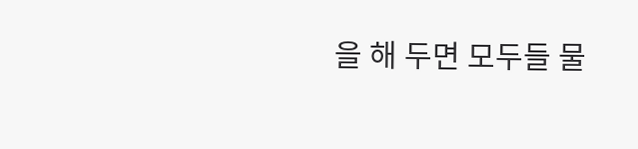을 해 두면 모두들 물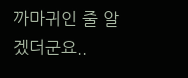까마귀인 줄 알겠더군요..